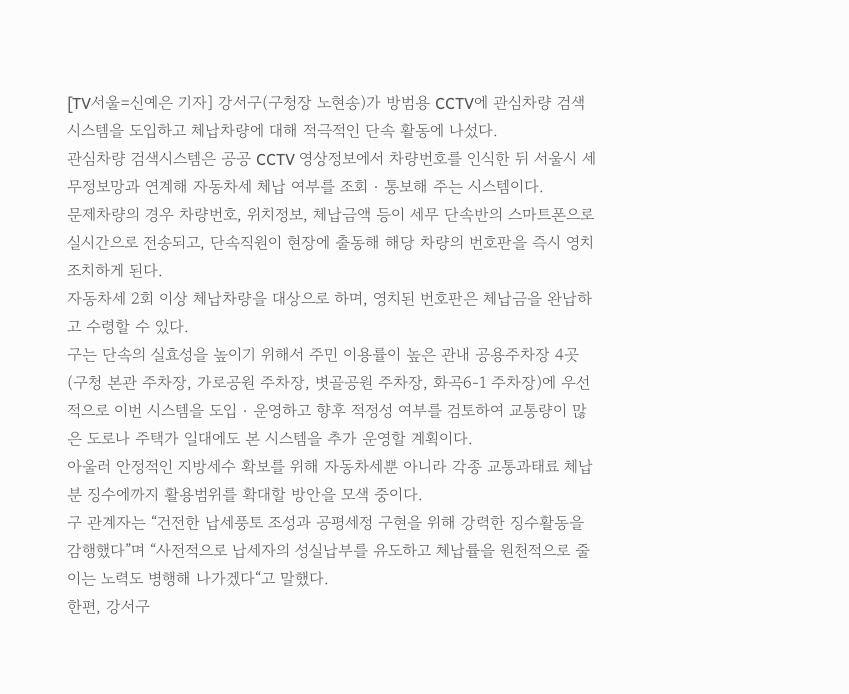[TV서울=신예은 기자] 강서구(구청장 노현송)가 방범용 CCTV에 관심차량 검색시스템을 도입하고 체납차량에 대해 적극적인 단속 활동에 나섰다.
관심차량 검색시스템은 공공 CCTV 영상정보에서 차량번호를 인식한 뒤 서울시 세무정보망과 연계해 자동차세 체납 여부를 조회‧통보해 주는 시스템이다.
문제차량의 경우 차량번호, 위치정보, 체납금액 등이 세무 단속반의 스마트폰으로 실시간으로 전송되고, 단속직원이 현장에 출동해 해당 차량의 번호판을 즉시 영치 조치하게 된다.
자동차세 2회 이상 체납차량을 대상으로 하며, 영치된 번호판은 체납금을 완납하고 수령할 수 있다.
구는 단속의 실효성을 높이기 위해서 주민 이용률이 높은 관내 공용주차장 4곳(구청 본관 주차장, 가로공원 주차장, 볏골공원 주차장, 화곡6-1 주차장)에 우선적으로 이번 시스템을 도입‧운영하고 향후 적정성 여부를 검토하여 교통량이 많은 도로나 주택가 일대에도 본 시스템을 추가 운영할 계획이다.
아울러 안정적인 지방세수 확보를 위해 자동차세뿐 아니라 각종 교통과태료 체납분 징수에까지 활용범위를 확대할 방안을 모색 중이다.
구 관계자는 “건전한 납세풍토 조성과 공평세정 구현을 위해 강력한 징수활동을 감행했다”며 “사전적으로 납세자의 성실납부를 유도하고 체납률을 원천적으로 줄이는 노력도 병행해 나가겠다“고 말했다.
한편, 강서구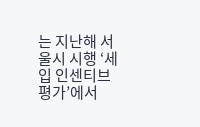는 지난해 서울시 시행 ‘세입 인센티브 평가’에서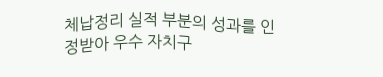체납정리 실적 부분의 성과를 인정받아 우수 자치구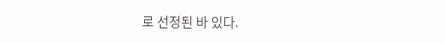로 선정된 바 있다.